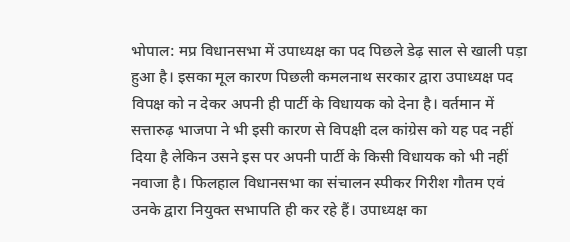भोपाल: मप्र विधानसभा में उपाध्यक्ष का पद पिछले डेढ़ साल से खाली पड़ा हुआ है। इसका मूल कारण पिछली कमलनाथ सरकार द्वारा उपाध्यक्ष पद विपक्ष को न देकर अपनी ही पार्टी के विधायक को देना है। वर्तमान में सत्तारुढ़ भाजपा ने भी इसी कारण से विपक्षी दल कांग्रेस को यह पद नहीं दिया है लेकिन उसने इस पर अपनी पार्टी के किसी विधायक को भी नहीं नवाजा है। फिलहाल विधानसभा का संचालन स्पीकर गिरीश गौतम एवं उनके द्वारा नियुक्त सभापति ही कर रहे हैं। उपाध्यक्ष का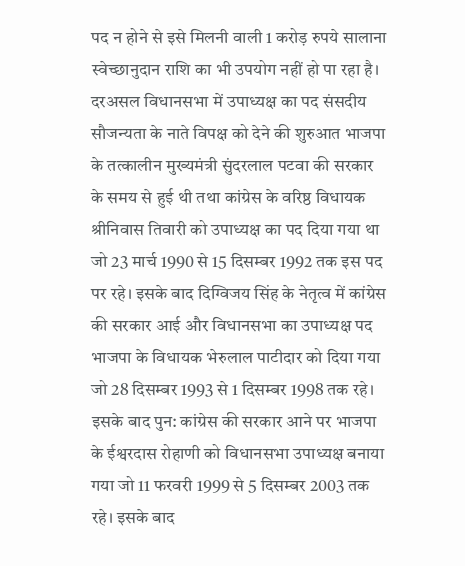पद न होने से इसे मिलनी वाली 1 करोड़ रुपये सालाना स्वेच्छानुदान राशि का भी उपयोग नहीं हो पा रहा है।
दरअसल विधानसभा में उपाध्यक्ष का पद संसदीय सौजन्यता के नाते विपक्ष को देने की शुरुआत भाजपा के तत्कालीन मुख्यमंत्री सुंदरलाल पटवा की सरकार के समय से हुई थी तथा कांग्रेस के वरिष्ठ विधायक श्रीनिवास तिवारी को उपाध्यक्ष का पद दिया गया था जो 23 मार्च 1990 से 15 दिसम्बर 1992 तक इस पद पर रहे। इसके बाद दिग्विजय सिंह के नेतृत्व में कांग्रेस की सरकार आई और विधानसभा का उपाध्यक्ष पद भाजपा के विधायक भेरुलाल पाटीदार को दिया गया जो 28 दिसम्बर 1993 से 1 दिसम्बर 1998 तक रहे।
इसके बाद पुन: कांग्रेस की सरकार आने पर भाजपा के ईश्वरदास रोहाणी को विधानसभा उपाध्यक्ष बनाया गया जो 11 फरवरी 1999 से 5 दिसम्बर 2003 तक रहे। इसके बाद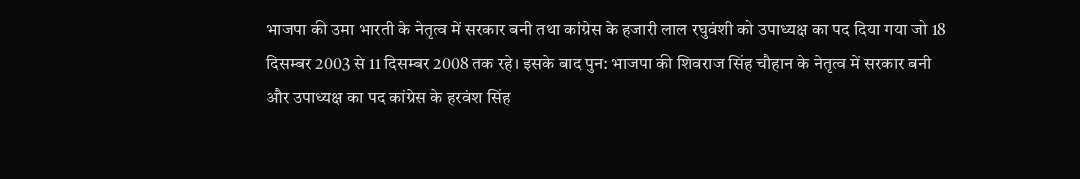भाजपा की उमा भारती के नेतृत्व में सरकार बनी तथा कांग्रेस के हजारी लाल रघुवंशी को उपाध्यक्ष का पद दिया गया जो 18 दिसम्बर 2003 से 11 दिसम्बर 2008 तक रहे। इसके बाद पुन: भाजपा की शिवराज सिंह चौहान के नेतृत्व में सरकार बनी और उपाध्यक्ष का पद कांग्रेस के हरवंश सिंह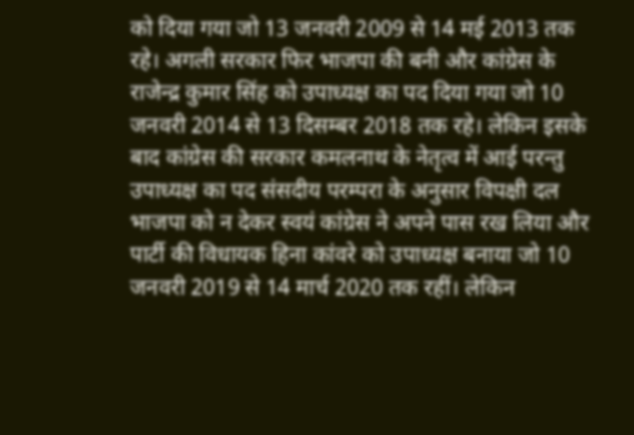को दिया गया जो 13 जनवरी 2009 से 14 मई 2013 तक रहे। अगली सरकार फिर भाजपा की बनी और कांग्रेस के राजेन्द्र कुमार सिंह को उपाध्यक्ष का पद दिया गया जो 10 जनवरी 2014 से 13 दिसम्बर 2018 तक रहे। लेकिन इसके बाद कांग्रेस की सरकार कमलनाथ के नेतृत्व में आई परन्तु उपाध्यक्ष का पद संसदीय परम्परा के अनुसार विपक्षी दल भाजपा को न देकर स्वयं कांग्रेस ने अपने पास रख लिया और पार्टी की विधायक हिना कांवरे को उपाध्यक्ष बनाया जो 10 जनवरी 2019 से 14 मार्च 2020 तक रहीं। लेकिन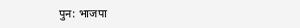पुन: भाजपा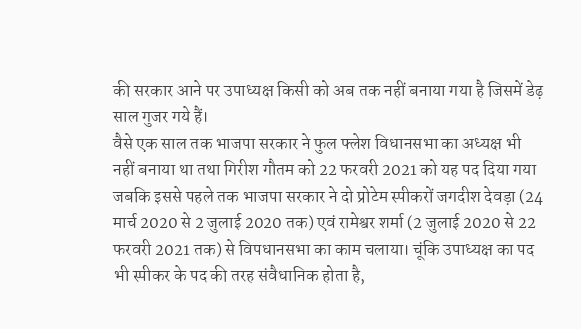की सरकार आने पर उपाध्यक्ष किसी को अब तक नहीं बनाया गया है जिसमें डेढ़ साल गुजर गये हैं।
वैसे एक साल तक भाजपा सरकार ने फुल फ्लेश विधानसभा का अध्यक्ष भी नहीं बनाया था तथा गिरीश गौतम को 22 फरवरी 2021 को यह पद दिया गया जबकि इससे पहले तक भाजपा सरकार ने दो प्रोटेम स्पीकरों जगदीश देवड़ा (24 मार्च 2020 से 2 जुलाई 2020 तक) एवं रामेश्वर शर्मा (2 जुलाई 2020 से 22 फरवरी 2021 तक) से विपधानसभा का काम चलाया। चूंकि उपाध्यक्ष का पद भी स्पीकर के पद की तरह संवैधानिक होता है,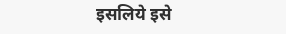इसलिये इसे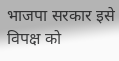भाजपा सरकार इसे विपक्ष को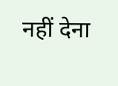नहीं देना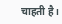चाहती है।